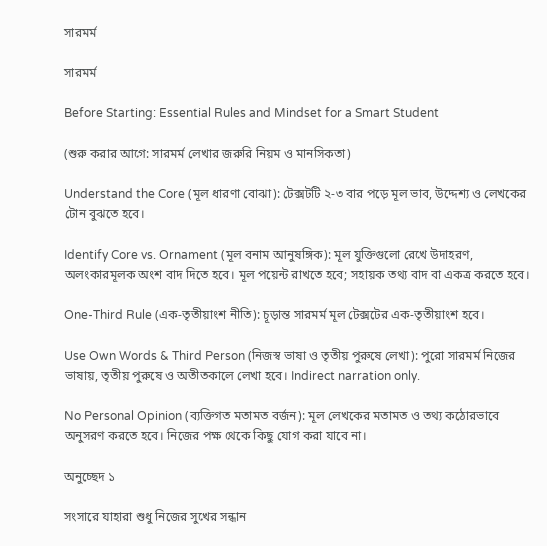সারমর্ম

সারমর্ম

Before Starting: Essential Rules and Mindset for a Smart Student

(শুরু করার আগে: সারমর্ম লেখার জরুরি নিয়ম ও মানসিকতা)

Understand the Core (মূল ধারণা বোঝা): টেক্সটটি ২-৩ বার পড়ে মূল ভাব, উদ্দেশ্য ও লেখকের টোন বুঝতে হবে।

Identify Core vs. Ornament (মূল বনাম আনুষঙ্গিক): মূল যুক্তিগুলো রেখে উদাহরণ, অলংকারমূলক অংশ বাদ দিতে হবে। মূল পয়েন্ট রাখতে হবে; সহায়ক তথ্য বাদ বা একত্র করতে হবে।

One-Third Rule (এক-তৃতীয়াংশ নীতি): চূড়ান্ত সারমর্ম মূল টেক্সটের এক-তৃতীয়াংশ হবে।

Use Own Words & Third Person (নিজস্ব ভাষা ও তৃতীয় পুরুষে লেখা): পুরো সারমর্ম নিজের ভাষায়, তৃতীয় পুরুষে ও অতীতকালে লেখা হবে। Indirect narration only.

No Personal Opinion (ব্যক্তিগত মতামত বর্জন): মূল লেখকের মতামত ও তথ্য কঠোরভাবে অনুসরণ করতে হবে। নিজের পক্ষ থেকে কিছু যোগ করা যাবে না।

অনুচ্ছেদ ১

সংসারে যাহারা শুধু নিজের সুখের সন্ধান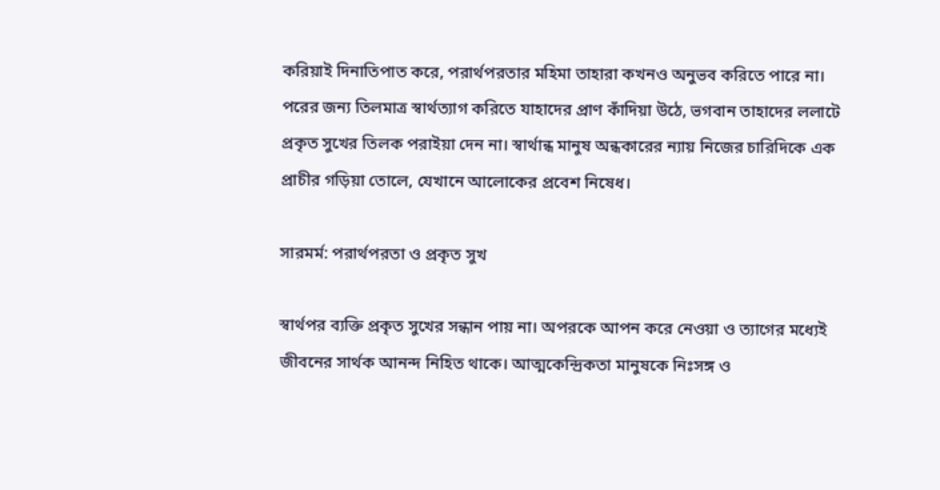করিয়াই দিনাতিপাত করে, পরার্থপরতার মহিমা তাহারা কখনও অনুভব করিতে পারে না। পরের জন্য তিলমাত্র স্বার্থত্যাগ করিতে যাহাদের প্রাণ কাঁদিয়া উঠে, ভগবান তাহাদের ললাটে প্রকৃত সুখের তিলক পরাইয়া দেন না। স্বার্থান্ধ মানুষ অন্ধকারের ন্যায় নিজের চারিদিকে এক প্রাচীর গড়িয়া তোলে, যেখানে আলোকের প্রবেশ নিষেধ।

সারমর্ম: পরার্থপরতা ও প্রকৃত সুখ

স্বার্থপর ব্যক্তি প্রকৃত সুখের সন্ধান পায় না। অপরকে আপন করে নেওয়া ও ত্যাগের মধ্যেই জীবনের সার্থক আনন্দ নিহিত থাকে। আত্মকেন্দ্রিকতা মানুষকে নিঃসঙ্গ ও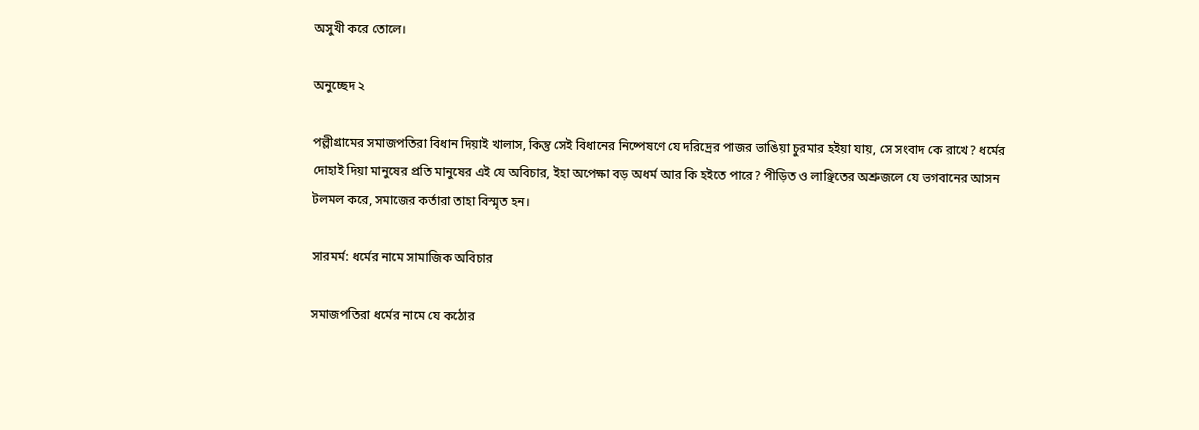অসুখী করে তোলে।

অনুচ্ছেদ ২

পল্লীগ্রামের সমাজপতিরা বিধান দিয়াই খালাস, কিন্তু সেই বিধানের নিষ্পেষণে যে দরিদ্রের পাজর ভাঙিয়া চুরমার হইয়া যায়, সে সংবাদ কে রাখে? ধর্মের দোহাই দিয়া মানুষের প্রতি মানুষের এই যে অবিচার, ইহা অপেক্ষা বড় অধর্ম আর কি হইতে পারে? পীড়িত ও লাঞ্ছিতের অশ্রুজলে যে ভগবানের আসন টলমল করে, সমাজের কর্তারা তাহা বিস্মৃত হন।

সারমর্ম: ধর্মের নামে সামাজিক অবিচার

সমাজপতিরা ধর্মের নামে যে কঠোর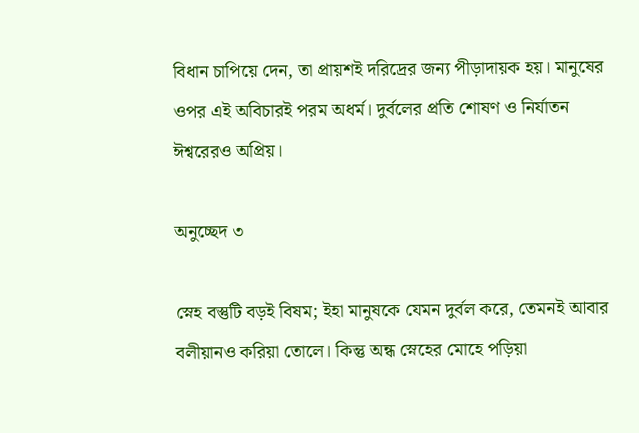বিধান চাপিয়ে দেন, তা প্রায়শই দরিদ্রের জন্য পীড়াদায়ক হয়। মানুষের ওপর এই অবিচারই পরম অধর্ম। দুর্বলের প্রতি শোষণ ও নির্যাতন ঈশ্বরেরও অপ্রিয়।

অনুচ্ছেদ ৩

স্নেহ বস্তুটি বড়ই বিষম; ইহা মানুষকে যেমন দুর্বল করে, তেমনই আবার বলীয়ানও করিয়া তোলে। কিন্তু অন্ধ স্নেহের মোহে পড়িয়া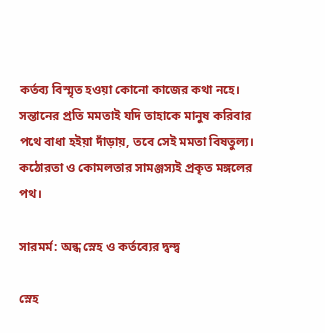কর্তব্য বিস্মৃত হওয়া কোনো কাজের কথা নহে। সন্তানের প্রতি মমতাই যদি তাহাকে মানুষ করিবার পথে বাধা হইয়া দাঁড়ায়, তবে সেই মমতা বিষতুল্য। কঠোরতা ও কোমলতার সামঞ্জস্যই প্রকৃত মঙ্গলের পথ।

সারমর্ম: অন্ধ স্নেহ ও কর্তব্যের দ্বন্দ্ব

স্নেহ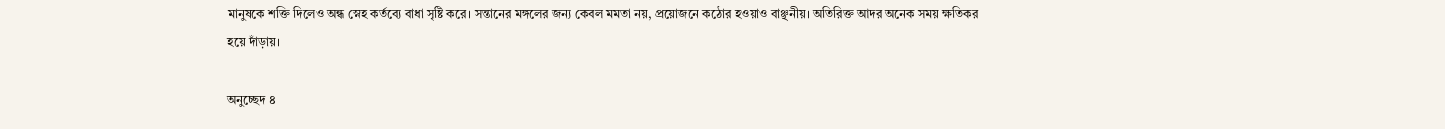মানুষকে শক্তি দিলেও অন্ধ স্নেহ কর্তব্যে বাধা সৃষ্টি করে। সন্তানের মঙ্গলের জন্য কেবল মমতা নয়, প্রয়োজনে কঠোর হওয়াও বাঞ্ছনীয়। অতিরিক্ত আদর অনেক সময় ক্ষতিকর হয়ে দাঁড়ায়।

অনুচ্ছেদ ৪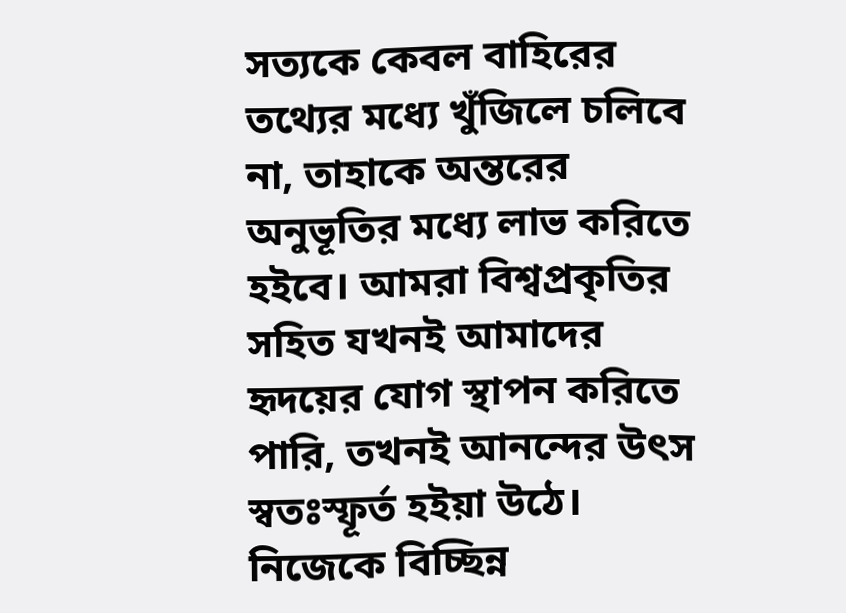সত্যকে কেবল বাহিরের তথ্যের মধ্যে খুঁজিলে চলিবে না, তাহাকে অন্তরের অনুভূতির মধ্যে লাভ করিতে হইবে। আমরা বিশ্বপ্রকৃতির সহিত যখনই আমাদের হৃদয়ের যোগ স্থাপন করিতে পারি, তখনই আনন্দের উৎস স্বতঃস্ফূর্ত হইয়া উঠে। নিজেকে বিচ্ছিন্ন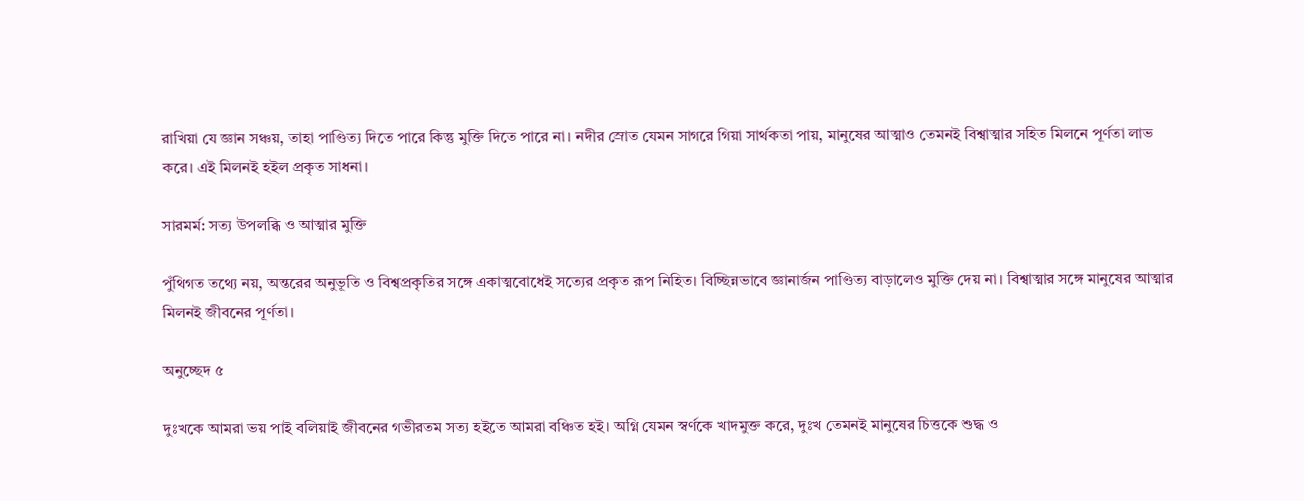রাখিয়া যে জ্ঞান সঞ্চয়, তাহা পাণ্ডিত্য দিতে পারে কিন্তু মুক্তি দিতে পারে না। নদীর স্রোত যেমন সাগরে গিয়া সার্থকতা পায়, মানুষের আত্মাও তেমনই বিশ্বাত্মার সহিত মিলনে পূর্ণতা লাভ করে। এই মিলনই হইল প্রকৃত সাধনা।

সারমর্ম: সত্য উপলব্ধি ও আত্মার মুক্তি

পুঁথিগত তথ্যে নয়, অন্তরের অনুভূতি ও বিশ্বপ্রকৃতির সঙ্গে একাত্মবোধেই সত্যের প্রকৃত রূপ নিহিত। বিচ্ছিন্নভাবে জ্ঞানার্জন পাণ্ডিত্য বাড়ালেও মুক্তি দেয় না। বিশ্বাত্মার সঙ্গে মানুষের আত্মার মিলনই জীবনের পূর্ণতা।

অনুচ্ছেদ ৫

দুঃখকে আমরা ভয় পাই বলিয়াই জীবনের গভীরতম সত্য হইতে আমরা বঞ্চিত হই। অগ্নি যেমন স্বর্ণকে খাদমুক্ত করে, দুঃখ তেমনই মানুষের চিত্তকে শুদ্ধ ও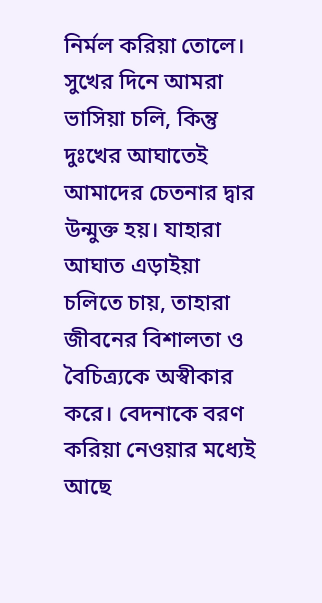নির্মল করিয়া তোলে। সুখের দিনে আমরা ভাসিয়া চলি, কিন্তু দুঃখের আঘাতেই আমাদের চেতনার দ্বার উন্মুক্ত হয়। যাহারা আঘাত এড়াইয়া চলিতে চায়, তাহারা জীবনের বিশালতা ও বৈচিত্র্যকে অস্বীকার করে। বেদনাকে বরণ করিয়া নেওয়ার মধ্যেই আছে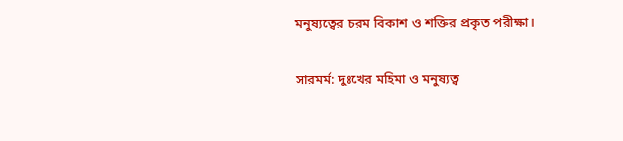মনুষ্যত্বের চরম বিকাশ ও শক্তির প্রকৃত পরীক্ষা।

সারমর্ম: দুঃখের মহিমা ও মনুষ্যত্ব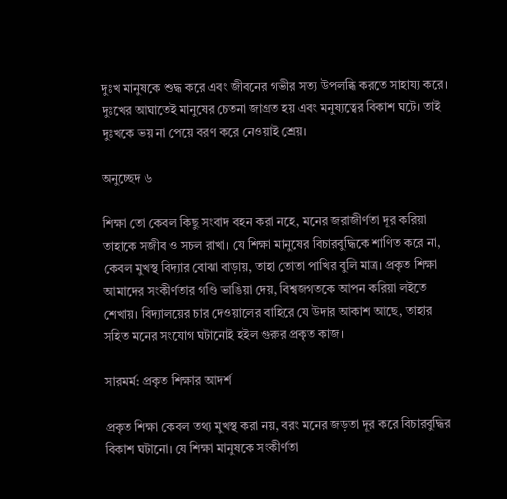দুঃখ মানুষকে শুদ্ধ করে এবং জীবনের গভীর সত্য উপলব্ধি করতে সাহায্য করে। দুঃখের আঘাতেই মানুষের চেতনা জাগ্রত হয় এবং মনুষ্যত্বের বিকাশ ঘটে। তাই দুঃখকে ভয় না পেয়ে বরণ করে নেওয়াই শ্রেয়।

অনুচ্ছেদ ৬

শিক্ষা তো কেবল কিছু সংবাদ বহন করা নহে, মনের জরাজীর্ণতা দূর করিয়া তাহাকে সজীব ও সচল রাখা। যে শিক্ষা মানুষের বিচারবুদ্ধিকে শাণিত করে না, কেবল মুখস্থ বিদ্যার বোঝা বাড়ায়, তাহা তোতা পাখির বুলি মাত্র। প্রকৃত শিক্ষা আমাদের সংকীর্ণতার গণ্ডি ভাঙিয়া দেয়, বিশ্বজগতকে আপন করিয়া লইতে শেখায়। বিদ্যালয়ের চার দেওয়ালের বাহিরে যে উদার আকাশ আছে, তাহার সহিত মনের সংযোগ ঘটানোই হইল গুরুর প্রকৃত কাজ।

সারমর্ম: প্রকৃত শিক্ষার আদর্শ

প্রকৃত শিক্ষা কেবল তথ্য মুখস্থ করা নয়, বরং মনের জড়তা দূর করে বিচারবুদ্ধির বিকাশ ঘটানো। যে শিক্ষা মানুষকে সংকীর্ণতা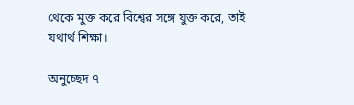থেকে মুক্ত করে বিশ্বের সঙ্গে যুক্ত করে, তাই যথার্থ শিক্ষা।

অনুচ্ছেদ ৭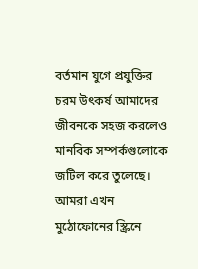বর্তমান যুগে প্রযুক্তির চরম উৎকর্ষ আমাদের জীবনকে সহজ করলেও মানবিক সম্পর্কগুলোকে জটিল করে তুলেছে। আমরা এখন মুঠোফোনের স্ক্রিনে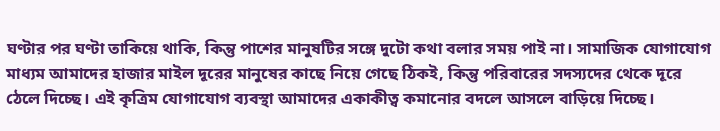ঘণ্টার পর ঘণ্টা তাকিয়ে থাকি, কিন্তু পাশের মানুষটির সঙ্গে দুটো কথা বলার সময় পাই না। সামাজিক যোগাযোগ মাধ্যম আমাদের হাজার মাইল দূরের মানুষের কাছে নিয়ে গেছে ঠিকই, কিন্তু পরিবারের সদস্যদের থেকে দূরে ঠেলে দিচ্ছে। এই কৃত্রিম যোগাযোগ ব্যবস্থা আমাদের একাকীত্ব কমানোর বদলে আসলে বাড়িয়ে দিচ্ছে।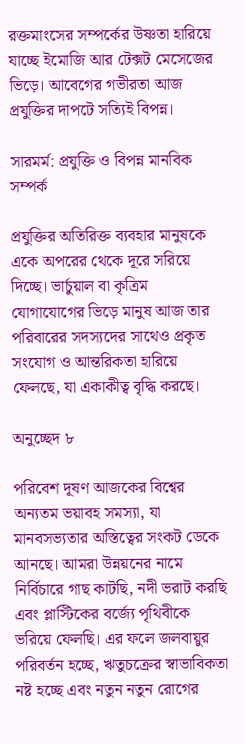রক্তমাংসের সম্পর্কের উষ্ণতা হারিয়ে যাচ্ছে ইমোজি আর টেক্সট মেসেজের ভিড়ে। আবেগের গভীরতা আজ প্রযুক্তির দাপটে সত্যিই বিপন্ন।

সারমর্ম: প্রযুক্তি ও বিপন্ন মানবিক সম্পর্ক

প্রযুক্তির অতিরিক্ত ব্যবহার মানুষকে একে অপরের থেকে দূরে সরিয়ে দিচ্ছে। ভার্চুয়াল বা কৃত্রিম যোগাযোগের ভিড়ে মানুষ আজ তার পরিবারের সদস্যদের সাথেও প্রকৃত সংযোগ ও আন্তরিকতা হারিয়ে ফেলছে, যা একাকীত্ব বৃদ্ধি করছে।

অনুচ্ছেদ ৮

পরিবেশ দূষণ আজকের বিশ্বের অন্যতম ভয়াবহ সমস্যা, যা মানবসভ্যতার অস্তিত্বের সংকট ডেকে আনছে। আমরা উন্নয়নের নামে নির্বিচারে গাছ কাটছি, নদী ভরাট করছি এবং প্লাস্টিকের বর্জ্যে পৃথিবীকে ভরিয়ে ফেলছি। এর ফলে জলবায়ুর পরিবর্তন হচ্ছে, ঋতুচক্রের স্বাভাবিকতা নষ্ট হচ্ছে এবং নতুন নতুন রোগের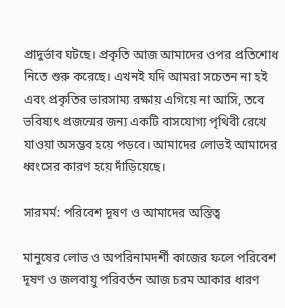প্রাদুর্ভাব ঘটছে। প্রকৃতি আজ আমাদের ওপর প্রতিশোধ নিতে শুরু করেছে। এখনই যদি আমরা সচেতন না হই এবং প্রকৃতির ভারসাম্য রক্ষায় এগিয়ে না আসি, তবে ভবিষ্যৎ প্রজন্মের জন্য একটি বাসযোগ্য পৃথিবী রেখে যাওয়া অসম্ভব হয়ে পড়বে। আমাদের লোভই আমাদের ধ্বংসের কারণ হয়ে দাঁড়িয়েছে।

সারমর্ম: পরিবেশ দূষণ ও আমাদের অস্তিত্ব

মানুষের লোভ ও অপরিনামদর্শী কাজের ফলে পরিবেশ দূষণ ও জলবায়ু পরিবর্তন আজ চরম আকার ধারণ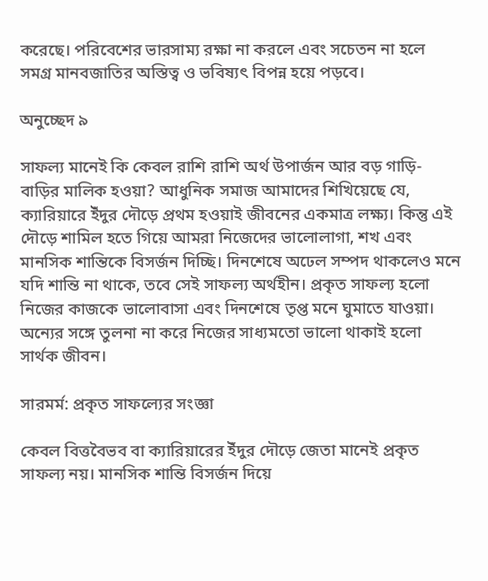করেছে। পরিবেশের ভারসাম্য রক্ষা না করলে এবং সচেতন না হলে সমগ্র মানবজাতির অস্তিত্ব ও ভবিষ্যৎ বিপন্ন হয়ে পড়বে।

অনুচ্ছেদ ৯

সাফল্য মানেই কি কেবল রাশি রাশি অর্থ উপার্জন আর বড় গাড়ি-বাড়ির মালিক হওয়া? আধুনিক সমাজ আমাদের শিখিয়েছে যে, ক্যারিয়ারে ইঁদুর দৌড়ে প্রথম হওয়াই জীবনের একমাত্র লক্ষ্য। কিন্তু এই দৌড়ে শামিল হতে গিয়ে আমরা নিজেদের ভালোলাগা, শখ এবং মানসিক শান্তিকে বিসর্জন দিচ্ছি। দিনশেষে অঢেল সম্পদ থাকলেও মনে যদি শান্তি না থাকে, তবে সেই সাফল্য অর্থহীন। প্রকৃত সাফল্য হলো নিজের কাজকে ভালোবাসা এবং দিনশেষে তৃপ্ত মনে ঘুমাতে যাওয়া। অন্যের সঙ্গে তুলনা না করে নিজের সাধ্যমতো ভালো থাকাই হলো সার্থক জীবন।

সারমর্ম: প্রকৃত সাফল্যের সংজ্ঞা

কেবল বিত্তবৈভব বা ক্যারিয়ারের ইঁদুর দৌড়ে জেতা মানেই প্রকৃত সাফল্য নয়। মানসিক শান্তি বিসর্জন দিয়ে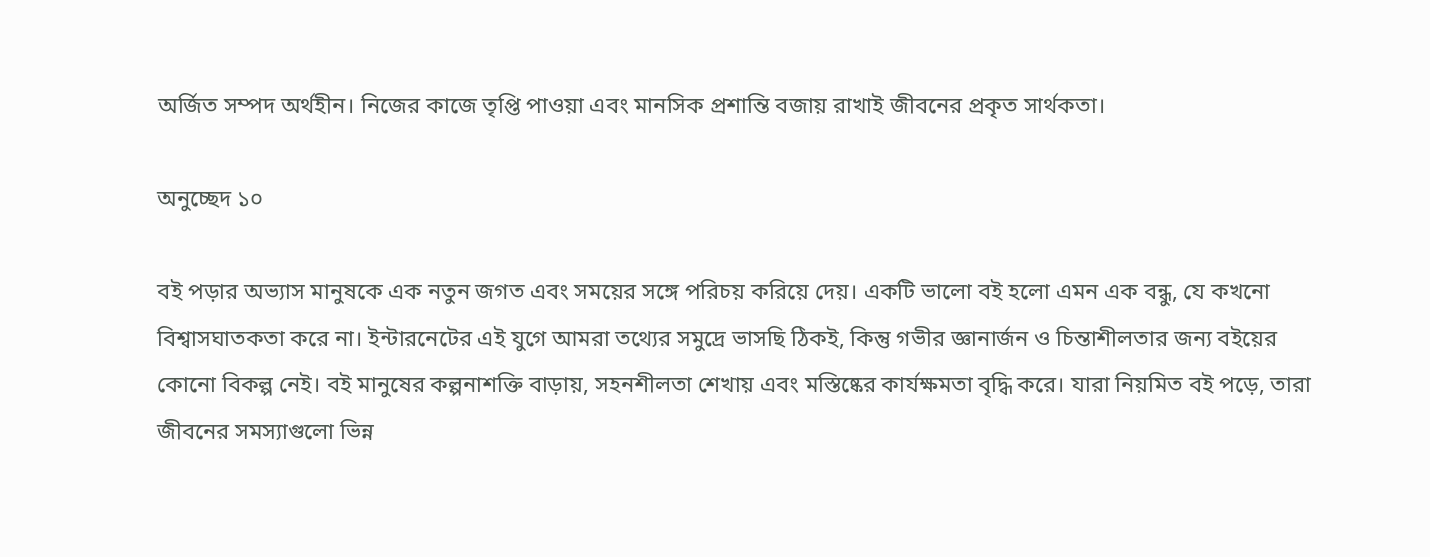অর্জিত সম্পদ অর্থহীন। নিজের কাজে তৃপ্তি পাওয়া এবং মানসিক প্রশান্তি বজায় রাখাই জীবনের প্রকৃত সার্থকতা।

অনুচ্ছেদ ১০

বই পড়ার অভ্যাস মানুষকে এক নতুন জগত এবং সময়ের সঙ্গে পরিচয় করিয়ে দেয়। একটি ভালো বই হলো এমন এক বন্ধু, যে কখনো বিশ্বাসঘাতকতা করে না। ইন্টারনেটের এই যুগে আমরা তথ্যের সমুদ্রে ভাসছি ঠিকই, কিন্তু গভীর জ্ঞানার্জন ও চিন্তাশীলতার জন্য বইয়ের কোনো বিকল্প নেই। বই মানুষের কল্পনাশক্তি বাড়ায়, সহনশীলতা শেখায় এবং মস্তিষ্কের কার্যক্ষমতা বৃদ্ধি করে। যারা নিয়মিত বই পড়ে, তারা জীবনের সমস্যাগুলো ভিন্ন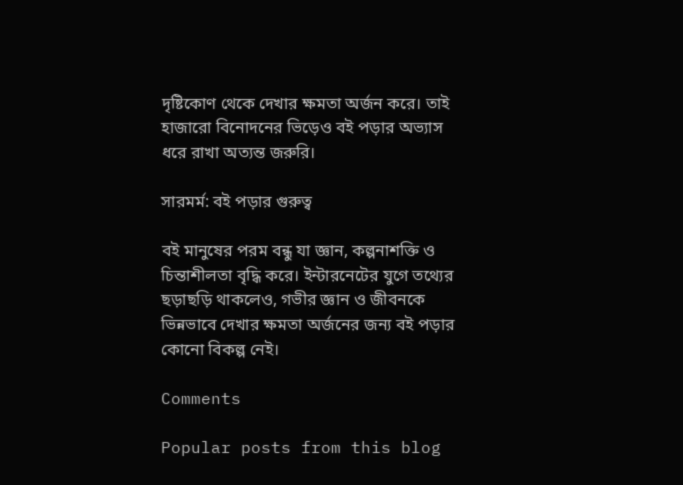দৃষ্টিকোণ থেকে দেখার ক্ষমতা অর্জন করে। তাই হাজারো বিনোদনের ভিড়েও বই পড়ার অভ্যাস ধরে রাখা অত্যন্ত জরুরি।

সারমর্ম: বই পড়ার গুরুত্ব

বই মানুষের পরম বন্ধু যা জ্ঞান, কল্পনাশক্তি ও চিন্তাশীলতা বৃদ্ধি করে। ইন্টারনেটের যুগে তথ্যের ছড়াছড়ি থাকলেও, গভীর জ্ঞান ও জীবনকে ভিন্নভাবে দেখার ক্ষমতা অর্জনের জন্য বই পড়ার কোনো বিকল্প নেই।

Comments

Popular posts from this blog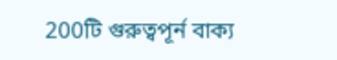200টি গুরুত্বপূর্ন বাক্য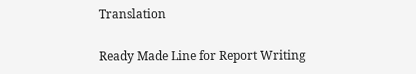Translation

Ready Made Line for Report Writing